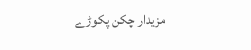مزیدار چکن پکوڑے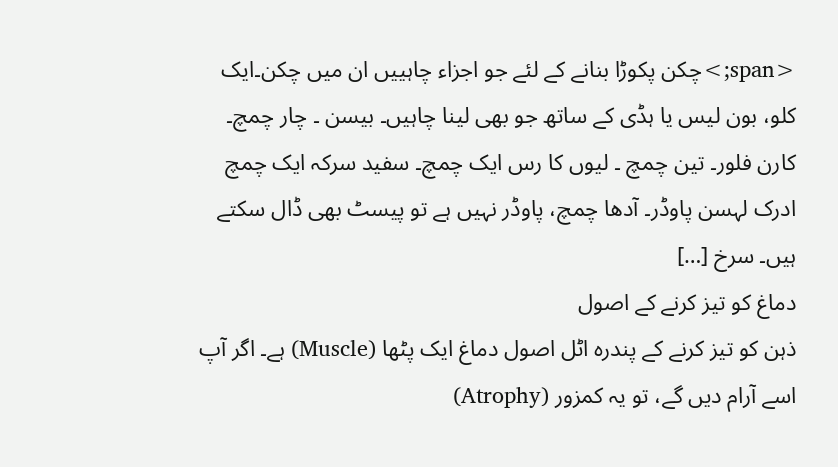<span;>چکن پکوڑا بنانے کے لئے جو اجزاء چاہییں ان میں چکن۔ایک کلو، بون لیس یا ہڈی کے ساتھ جو بھی لینا چاہیں۔ بیسن ۔ چار چمچ۔ کارن فلور۔ تین چمچ ۔ لیوں کا رس ایک چمچ۔ سفید سرکہ ایک چمچ ادرک لہسن پاوڈر۔ آدھا چمچ، پاوڈر نہیں ہے تو پیسٹ بھی ڈال سکتے ہیں۔ سرخ […]
دماغ کو تیز کرنے کے اصول
ذہن کو تیز کرنے کے پندرہ اٹل اصول دماغ ایک پٹھا (Muscle) ہے۔ اگر آپ اسے آرام دیں گے، تو یہ کمزور (Atrophy)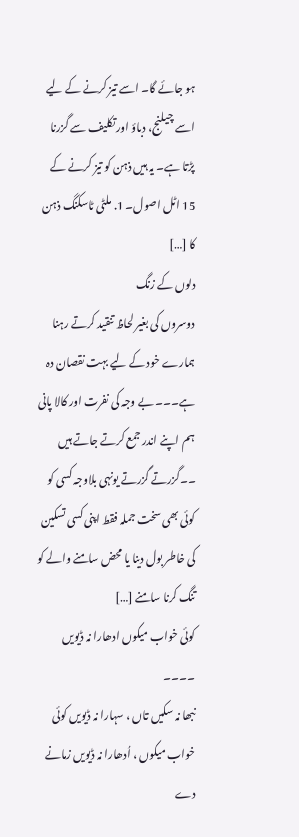ہو جائے گا۔ اسے تیز کرنے کے لیے اسے چیلنج، دباؤ اور تکلیف سے گزرنا پڑتا ہے۔ یہ ہیں ذہن کو تیز کرنے کے 15 اٹل اصول۔ 1. ملٹی ٹاسکنگ ذہن کا […]
دلوں کے زنگ
دوسروں کی بغیر لحاظ تنقید کرتے رہنا ہمارے خود کے لیے بہت نقصان دہ ہے۔۔۔ بے وجہ کی نفرت اور کالا پانی ہم اپنے اندر جمع کرتے جاتے ہیں ۔۔گزرتے گزرتے یونہی بلاوجہ کسی کو کوئی بھی سخت جملہ فقط اپنی کسی تسکین کی خاطر بول دینا یا محض سامنے والے کو تنگ کرنا سامنے […]
کوئی خواب میکوں ادھارا نہ ڈیویں ۔۔۔۔
نبھا نہ سکیں تاں ، سہارا نہ ڈیویں کوئی خواب میکوں ، اُدھارا نہ ڈیویں زمانے دے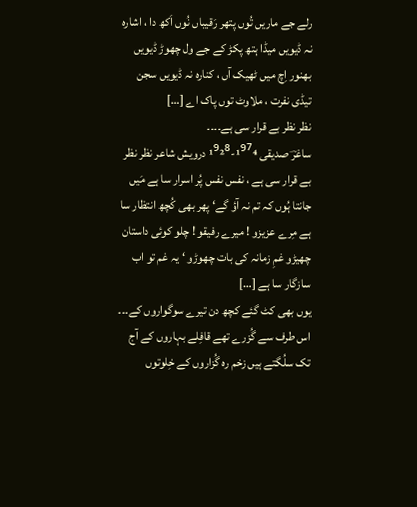رلے جے ماریں تُوں پتھر رَقیباں نُوں اَکھ دا ، اشاره نہ ڈیویں میڈا ہتھ پکڑ کے جے ول چھوڑ ڈیویں بھنور اِچ میں ٹھیک آں ، کناره نہ ڈیویں سجن تیڈی نفرت ، ملاوٹ توں پاک اے […]
نظر نظر بے قرار سی ہے۔۔۔۔
ساغرؔ صدیقی ¹⁹⁷⁴-¹⁹²⁸ درویش شاعر نظر نظر بے قرار سی ہے ، نفس نفس پُر اسرار سا ہے مَیں جانتا ہُوں کہ تم نہ آؤ گے‘ پھر بھی کُچھ انتظار سا ہے مِرے عزیزو ! میرے رفیقو ! چلو کوئی داستان چھیڑو غمِ زمانہ کی بات چھوڑو ‘ یہ غم تو اب سازگار سا ہے […]
یوں بھی کٹ گئے کچھ دن تیرے سوگواروں کے۔۔۔
اس طرف سے گُزرے تھے قافِلے بہاروں کے آج تک سلُگتے ہیں زخم رہ گُزاروں کے خِلوتوں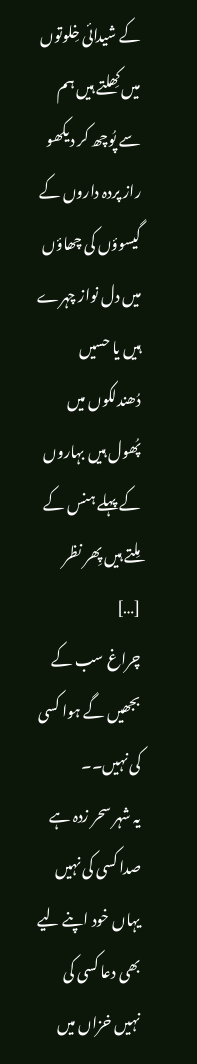کے شیدائی خِلوتوں میں کِھلتے ہیں ہم سے پُوچھ کر دیکھو راز پردہ داروں کے گیسوؤں کی چھاؤں میں دل نواز چہرے ہیں یا حسیں دُھندلکوں میں پُھول ہیں بہاروں کے پہلے ہنس کے مِلتے ہیں پِھر نظر […]
چراغ سب کے بجھیں گے ہوا کسی کی نہیں۔۔
یہ شہر سحر زدہ ہے صدا کسی کی نہیں یہاں خود اپنے لیے بھی دعا کسی کی نہیں خزاں میں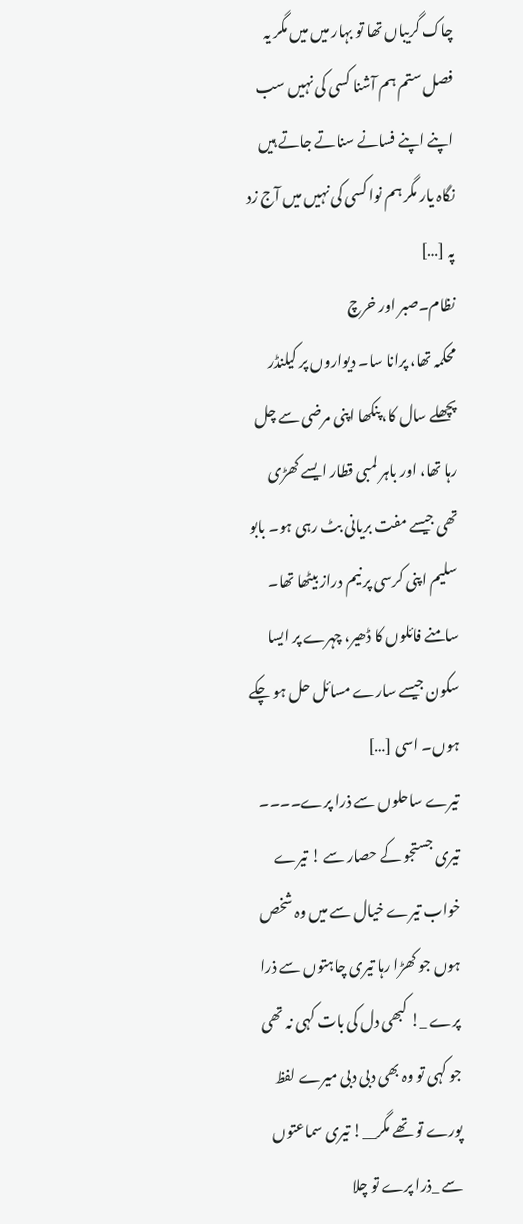چاک گریباں تھا تو بہار میں میں مگر یہ فصل ستم ہم آشنا کسی کی نہیں سب اپنے اپنے فسانے سناتے جاتے ہیں نگاہ یار مگر ہم نوا کسی کی نہیں میں آج زد پہ […]
نظام۔صبر اور خرچ
محکمہ تھا، پرانا سا۔ دیواروں پر کیلنڈر پچھلے سال کا، پنکھا اپنی مرضی سے چل رہا تھا، اور باہر لمبی قطار ایسے کھڑی تھی جیسے مفت بریانی بٹ رہی ہو۔ بابو سلیم اپنی کرسی پر نیم دراز بیٹھا تھا۔ سامنے فائلوں کا ڈھیر، چہرے پر ایسا سکون جیسے سارے مسائل حل ہو چکے ہوں۔ اسی […]
تیرے ساحلوں سے ذرا پرے۔۔۔۔
تیری جستجو کے حصار سے ! تیرے خواب تیرے خیال سے میں وہ شخص ہوں جو کھڑا رہا تیری چاہتوں سے ذرا پرے _! کبھی دل کی بات کہی نہ تھی جو کہی تو وہ بھی دبی دبی میرے لفظ پورے تو تھے مگر__! تیری سماعتوں سے _ذرا پرے تو چلا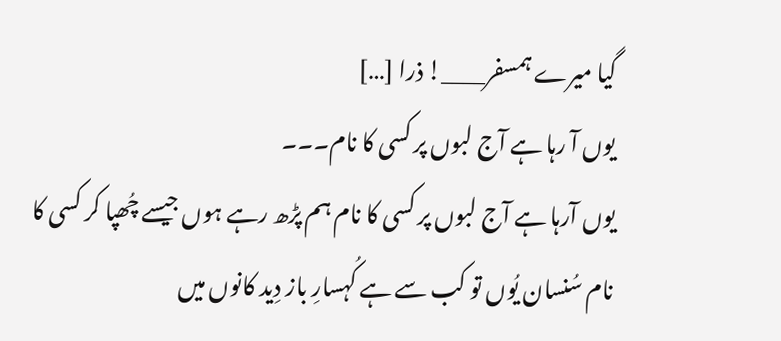گیا میرے ہمسفر____! ذرا […]
یوں آ رہا ہے آج لبوں پر کسی کا نام۔۔۔
یوں آرہا ہے آج لبوں پر کسی کا نام ہم پڑھ رہے ہوں جیسے چُھپا کر کسی کا نام سُنسان یُوں تو کب سے ہے کُہسارِ باز دِید کانوں میں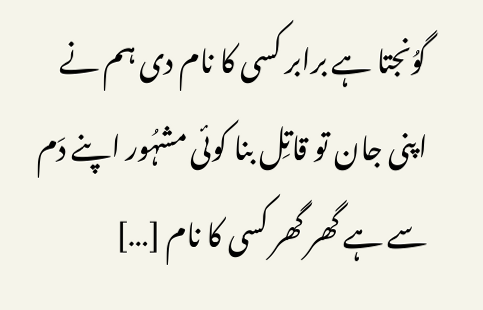گوُنجتا ہے برابر کسی کا نام دی ہم نے اپنی جان تو قاتِل بنا کوئی مشہُور اپنے دَم سے ہے گھر گھر کسی کا نام […]